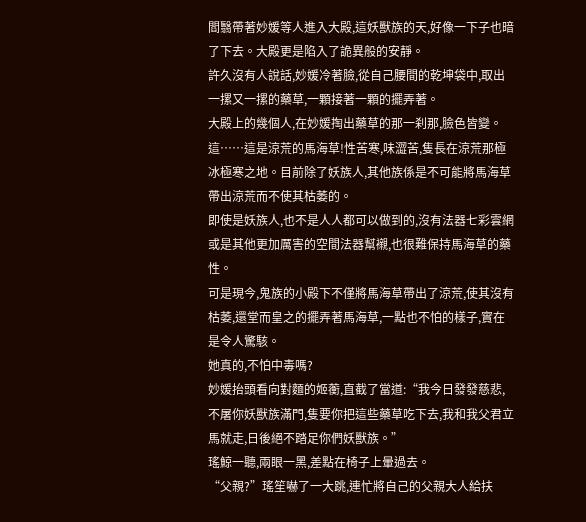閻翳帶著妙媛等人進入大殿,這妖獸族的天,好像一下子也暗了下去。大殿更是陷入了詭異般的安靜。
許久沒有人說話,妙媛冷著臉,從自己腰間的乾坤袋中,取出一摞又一摞的藥草,一顆接著一顆的擺弄著。
大殿上的幾個人,在妙媛掏出藥草的那一刹那,臉色皆變。這……這是涼荒的馬海草!性苦寒,味澀苦,隻長在涼荒那極冰極寒之地。目前除了妖族人,其他族係是不可能將馬海草帶出涼荒而不使其枯萎的。
即使是妖族人,也不是人人都可以做到的,沒有法器七彩雲網或是其他更加厲害的空間法器幫襯,也很難保持馬海草的藥性。
可是現今,鬼族的小殿下不僅將馬海草帶出了涼荒,使其沒有枯萎,還堂而皇之的擺弄著馬海草,一點也不怕的樣子,實在是令人驚駭。
她真的,不怕中毒嗎?
妙媛抬頭看向對麵的姬蘅,直截了當道:“我今日發發慈悲,不屠你妖獸族滿門,隻要你把這些藥草吃下去,我和我父君立馬就走,日後絕不踏足你們妖獸族。”
瑤鯨一聽,兩眼一黑,差點在椅子上暈過去。
“父親?”瑤笙嚇了一大跳,連忙將自己的父親大人給扶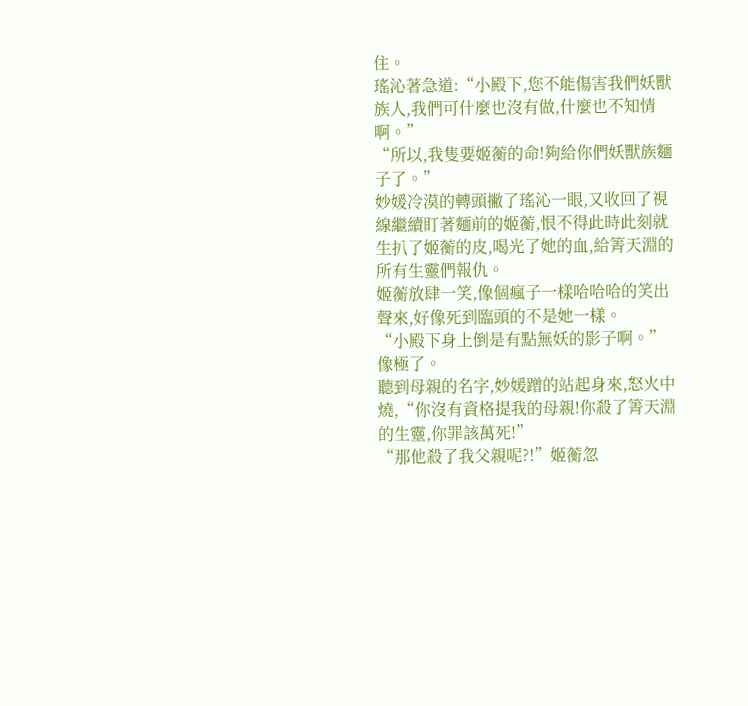住。
瑤沁著急道:“小殿下,您不能傷害我們妖獸族人,我們可什麼也沒有做,什麼也不知情啊。”
“所以,我隻要姬蘅的命!夠給你們妖獸族麵子了。”
妙媛冷漠的轉頭撇了瑤沁一眼,又收回了視線繼續盯著麵前的姬蘅,恨不得此時此刻就生扒了姬蘅的皮,喝光了她的血,給箐天淵的所有生靈們報仇。
姬蘅放肆一笑,像個瘋子一樣哈哈哈的笑出聲來,好像死到臨頭的不是她一樣。
“小殿下身上倒是有點無妖的影子啊。”
像極了。
聽到母親的名字,妙媛蹭的站起身來,怒火中燒,“你沒有資格提我的母親!你殺了箐天淵的生靈,你罪該萬死!”
“那他殺了我父親呢?!”姬蘅忽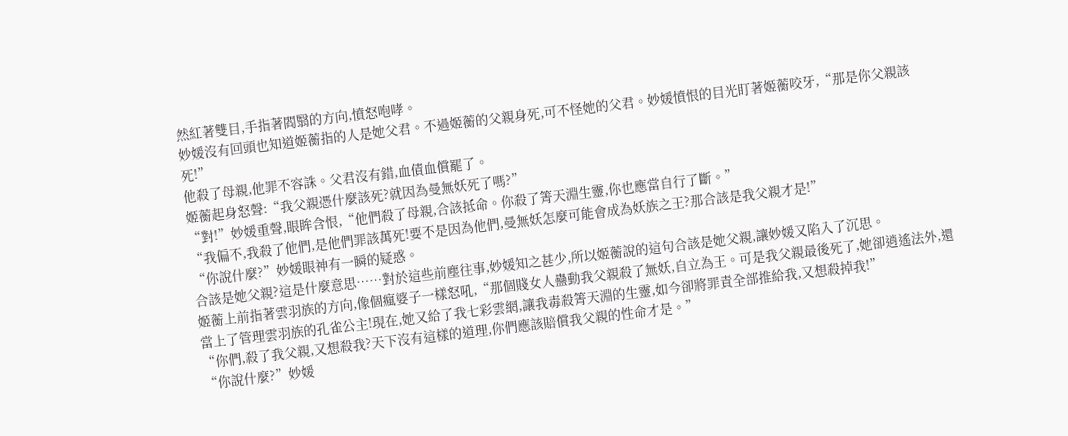然紅著雙目,手指著閻翳的方向,憤怒咆哮。
妙媛沒有回頭也知道姬蘅指的人是她父君。不過姬蘅的父親身死,可不怪她的父君。妙媛憤恨的目光盯著姬蘅咬牙,“那是你父親該死!”
他殺了母親,他罪不容誅。父君沒有錯,血債血償罷了。
姬蘅起身怒聲:“我父親憑什麼該死?就因為曼無妖死了嗎?”
“對!”妙媛重聲,眼眸含恨,“他們殺了母親,合該抵命。你殺了箐天淵生靈,你也應當自行了斷。”
“我偏不,我殺了他們,是他們罪該萬死!要不是因為他們,曼無妖怎麼可能會成為妖族之王?那合該是我父親才是!”
“你說什麼?”妙媛眼神有一瞬的疑惑。
合該是她父親?這是什麼意思……對於這些前塵往事,妙媛知之甚少,所以姬蘅說的這句合該是她父親,讓妙媛又陷入了沉思。
姬蘅上前指著雲羽族的方向,像個瘋婆子一樣怒吼,“那個賤女人蠱動我父親殺了無妖,自立為王。可是我父親最後死了,她卻逍遙法外,還當上了管理雲羽族的孔雀公主!現在,她又給了我七彩雲網,讓我毒殺箐天淵的生靈,如今卻將罪責全部推給我,又想殺掉我!”
“你們,殺了我父親,又想殺我?天下沒有這樣的道理,你們應該賠償我父親的性命才是。”
“你說什麼?”妙媛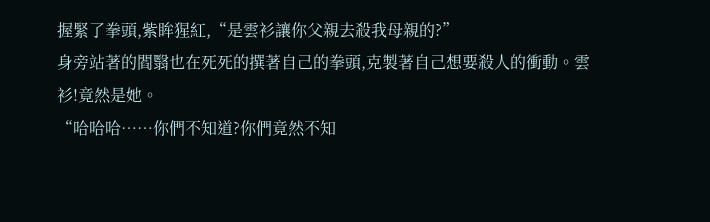握緊了拳頭,紫眸猩紅,“是雲衫讓你父親去殺我母親的?”
身旁站著的閻翳也在死死的撰著自己的拳頭,克製著自己想要殺人的衝動。雲衫!竟然是她。
“哈哈哈……你們不知道?你們竟然不知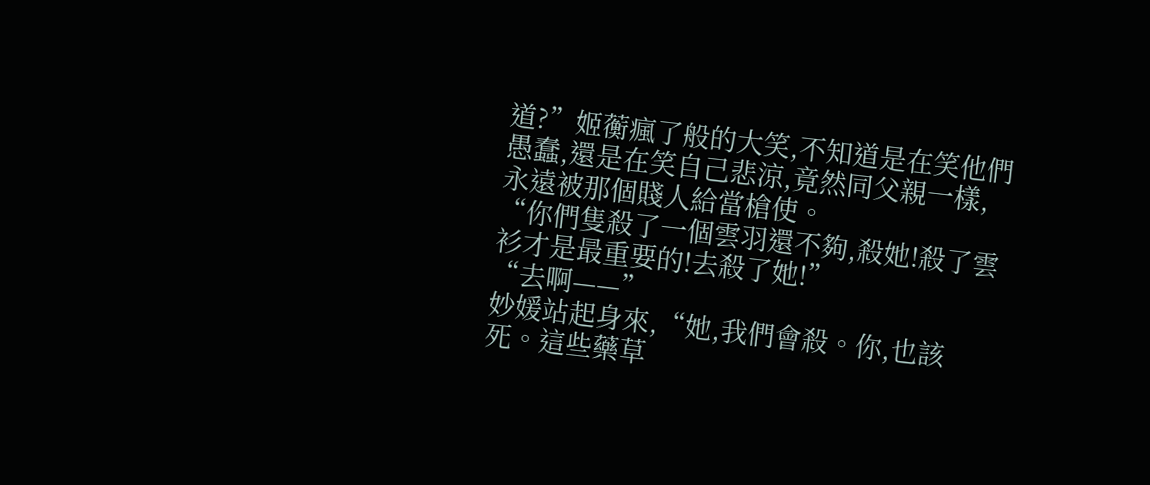道?”姬蘅瘋了般的大笑,不知道是在笑他們愚蠢,還是在笑自己悲涼,竟然同父親一樣,永遠被那個賤人給當槍使。
“你們隻殺了一個雲羽還不夠,殺她!殺了雲衫才是最重要的!去殺了她!”
“去啊——”
妙媛站起身來,“她,我們會殺。你,也該死。這些藥草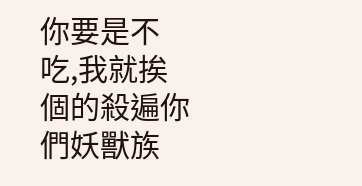你要是不吃,我就挨個的殺遍你們妖獸族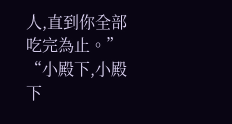人,直到你全部吃完為止。”
“小殿下,小殿下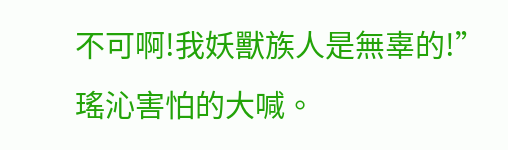不可啊!我妖獸族人是無辜的!”瑤沁害怕的大喊。